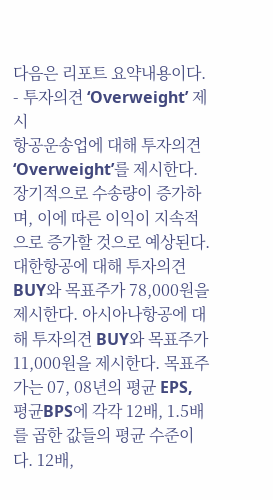다음은 리포트 요약내용이다.
- 투자의견 ‘Overweight’ 제시
항공운송업에 대해 투자의견 ‘Overweight’를 제시한다. 장기적으로 수송량이 증가하며, 이에 따른 이익이 지속적으로 증가할 것으로 예상된다. 대한항공에 대해 투자의견 BUY와 목표주가 78,000원을 제시한다. 아시아나항공에 대해 투자의견 BUY와 목표주가 11,000원을 제시한다. 목표주가는 07, 08년의 평균 EPS, 평균BPS에 각각 12배, 1.5배를 곱한 값들의 평균 수준이다. 12배,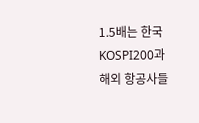1.5배는 한국 KOSPI200과 해외 항공사들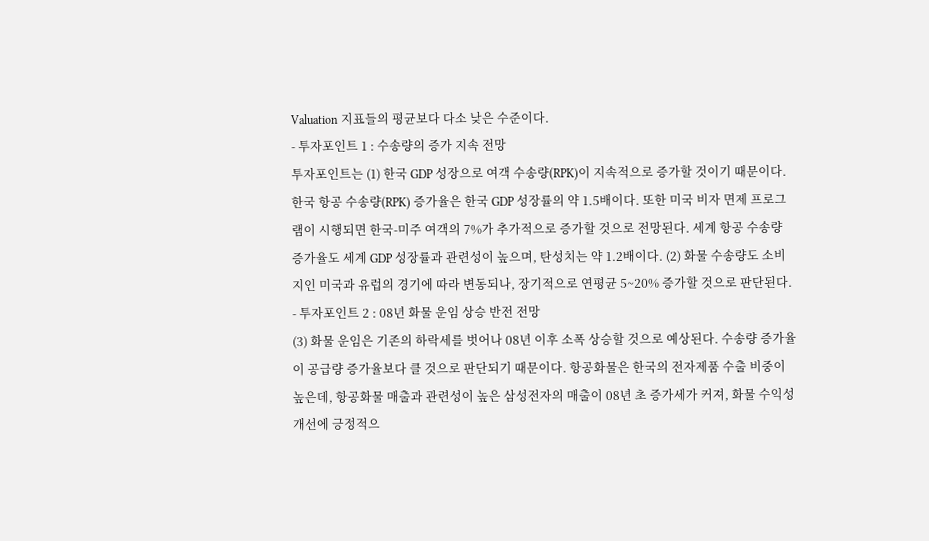Valuation 지표들의 평균보다 다소 낮은 수준이다.
- 투자포인트 1 : 수송량의 증가 지속 전망
투자포인트는 (1) 한국 GDP 성장으로 여객 수송량(RPK)이 지속적으로 증가할 것이기 때문이다. 한국 항공 수송량(RPK) 증가율은 한국 GDP 성장률의 약 1.5배이다. 또한 미국 비자 면제 프로그램이 시행되면 한국-미주 여객의 7%가 추가적으로 증가할 것으로 전망된다. 세계 항공 수송량 증가율도 세계 GDP 성장률과 관련성이 높으며, 탄성치는 약 1.2배이다. (2) 화물 수송량도 소비지인 미국과 유럽의 경기에 따라 변동되나, 장기적으로 연평균 5~20% 증가할 것으로 판단된다.
- 투자포인트 2 : 08년 화물 운임 상승 반전 전망
(3) 화물 운임은 기존의 하락세를 벗어나 08년 이후 소폭 상승할 것으로 예상된다. 수송량 증가율이 공급량 증가율보다 클 것으로 판단되기 때문이다. 항공화물은 한국의 전자제품 수출 비중이 높은데, 항공화물 매출과 관련성이 높은 삼성전자의 매출이 08년 초 증가세가 커져, 화물 수익성 개선에 긍정적으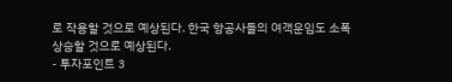로 작용할 것으로 예상된다. 한국 항공사들의 여객운임도 소폭 상승할 것으로 예상된다.
- 투자포인트 3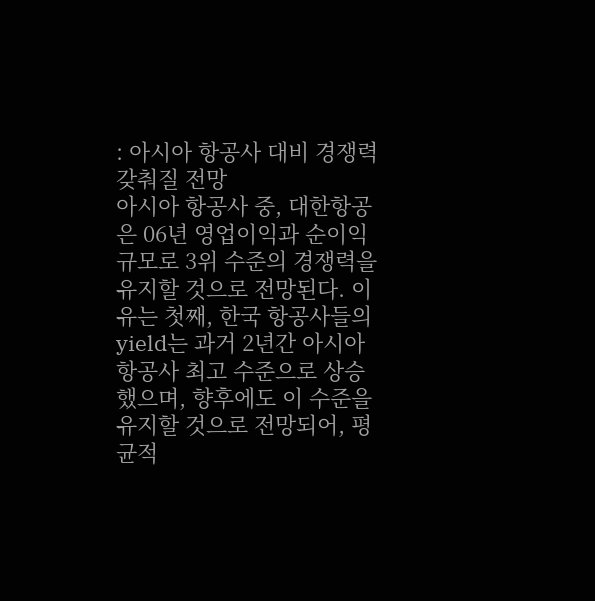: 아시아 항공사 대비 경쟁력 갖춰질 전망
아시아 항공사 중, 대한항공은 06년 영업이익과 순이익 규모로 3위 수준의 경쟁력을 유지할 것으로 전망된다. 이유는 첫째, 한국 항공사들의 yield는 과거 2년간 아시아 항공사 최고 수준으로 상승했으며, 향후에도 이 수준을 유지할 것으로 전망되어, 평균적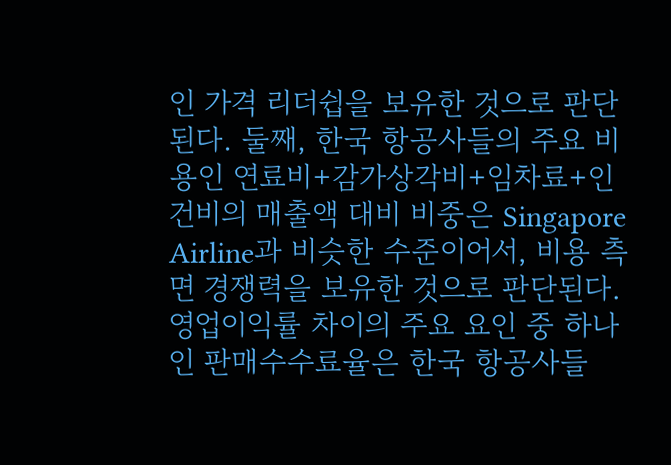인 가격 리더쉽을 보유한 것으로 판단된다. 둘째, 한국 항공사들의 주요 비용인 연료비+감가상각비+임차료+인건비의 매출액 대비 비중은 Singapore Airline과 비슷한 수준이어서, 비용 측면 경쟁력을 보유한 것으로 판단된다. 영업이익률 차이의 주요 요인 중 하나인 판매수수료율은 한국 항공사들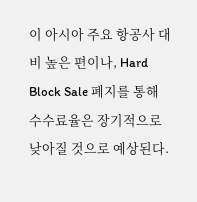이 아시아 주요 항공사 대비 높은 편이나, Hard Block Sale 폐지를 통해 수수료율은 장기적으로 낮아질 것으로 예상된다.